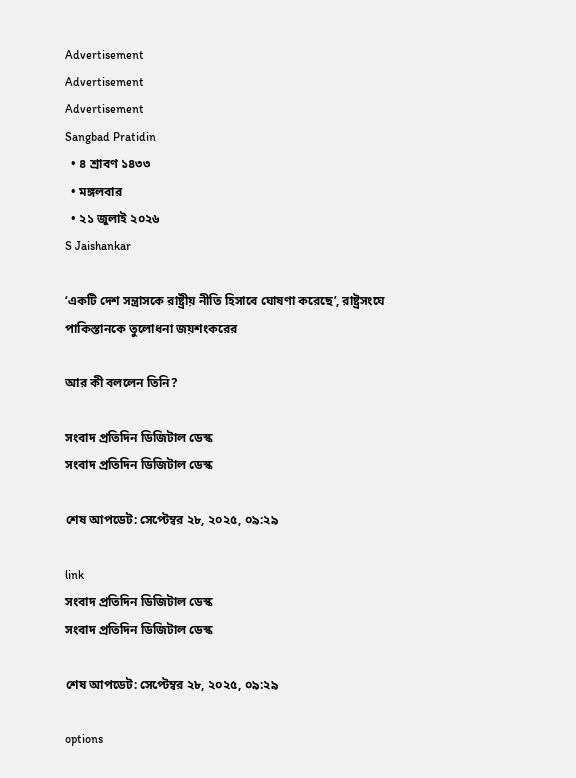Advertisement
Advertisement
Advertisement
Sangbad Pratidin
  • ৪ শ্রাবণ ১৪৩৩
  • মঙ্গলবার
  • ২১ জুলাই ২০২৬
S Jaishankar

‘একটি দেশ সন্ত্রাসকে রাষ্ট্রীয় নীতি হিসাবে ঘোষণা করেছে’, রাষ্ট্রসংঘে পাকিস্তানকে তুলোধনা জয়শংকরের

আর কী বললেন তিনি?

সংবাদ প্রতিদিন ডিজিটাল ডেস্ক
সংবাদ প্রতিদিন ডিজিটাল ডেস্ক

শেষ আপডেট: সেপ্টেম্বর ২৮, ২০২৫, ০৯:২৯

link
সংবাদ প্রতিদিন ডিজিটাল ডেস্ক
সংবাদ প্রতিদিন ডিজিটাল ডেস্ক

শেষ আপডেট: সেপ্টেম্বর ২৮, ২০২৫, ০৯:২৯

options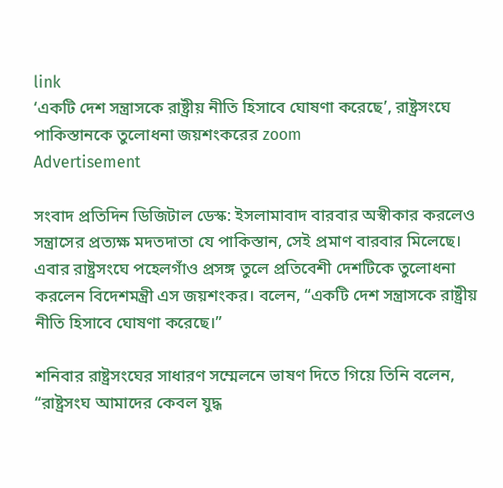link
‘একটি দেশ সন্ত্রাসকে রাষ্ট্রীয় নীতি হিসাবে ঘোষণা করেছে’, রাষ্ট্রসংঘে পাকিস্তানকে তুলোধনা জয়শংকরের zoom
Advertisement

সংবাদ প্রতিদিন ডিজিটাল ডেস্ক: ইসলামাবাদ বারবার অস্বীকার করলেও সন্ত্রাসের প্রত্যক্ষ মদতদাতা যে পাকিস্তান, সেই প্রমাণ বারবার মিলেছে। এবার রাষ্ট্রসংঘে পহেলগাঁও প্রসঙ্গ তুলে প্রতিবেশী দেশটিকে তুলোধনা করলেন বিদেশমন্ত্রী এস জয়শংকর। বলেন, “একটি দেশ সন্ত্রাসকে রাষ্ট্রীয় নীতি হিসাবে ঘোষণা করেছে।”

শনিবার রাষ্ট্রসংঘের সাধারণ সম্মেলনে ভাষণ দিতে গিয়ে তিনি বলেন, “রাষ্ট্রসংঘ আমাদের কেবল যুদ্ধ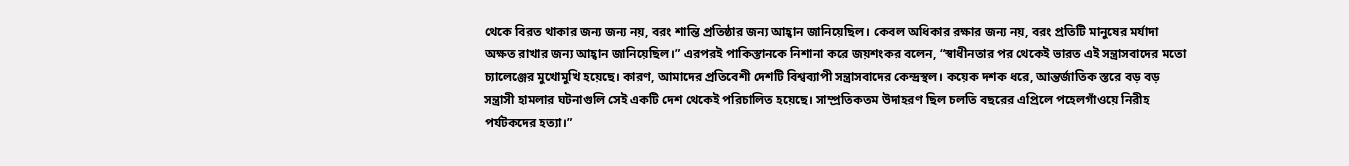থেকে বিরত থাকার জন্য জন্য নয়, বরং শান্তি প্রতিষ্ঠার জন্য আহ্বান জানিয়েছিল। কেবল অধিকার রক্ষার জন্য নয়, বরং প্রতিটি মানুষের মর্যাদা অক্ষত রাখার জন্য আহ্বান জানিয়েছিল।” এরপরই পাকিস্তানকে নিশানা করে জয়শংকর বলেন, “স্বাধীনতার পর থেকেই ভারত এই সন্ত্রাসবাদের মতো চ্যালেঞ্জের মুখোমুখি হয়েছে। কারণ, আমাদের প্রতিবেশী দেশটি বিশ্বব্যাপী সন্ত্রাসবাদের কেন্দ্রস্থল। কয়েক দশক ধরে, আন্তর্জাতিক স্তরে বড় বড় সন্ত্রাসী হামলার ঘটনাগুলি সেই একটি দেশ থেকেই পরিচালিত হয়েছে। সাম্প্রতিকতম উদাহরণ ছিল চলতি বছরের এপ্রিলে পহেলগাঁওয়ে নিরীহ পর্যটকদের হত্যা।”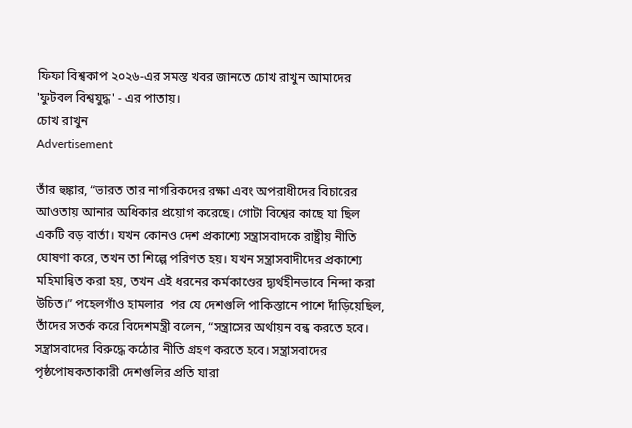ফিফা বিশ্বকাপ ২০২৬-এর সমস্ত খবর জানতে চোখ রাখুন আমাদের 'ফুটবল বিশ্বযুদ্ধ' - এর পাতায়।
চোখ রাখুন
Advertisement

তাঁর হুঙ্কার, “ভারত তার নাগরিকদের রক্ষা এবং অপরাধীদের বিচারের আওতায় আনার অধিকার প্রয়োগ করেছে। গোটা বিশ্বের কাছে যা ছিল একটি বড় বার্তা। যখন কোনও দেশ প্রকাশ্যে সন্ত্রাসবাদকে রাষ্ট্রীয় নীতি ঘোষণা করে, তখন তা শিল্পে পরিণত হয়। যখন সন্ত্রাসবাদীদের প্রকাশ্যে মহিমান্বিত করা হয়, তখন এই ধরনের কর্মকাণ্ডের দ্ব্যর্থহীনভাবে নিন্দা করা উচিত।” পহেলগাঁও হামলার  পর যে দেশগুলি পাকিস্তানে পাশে দাঁড়িয়েছিল, তাঁদের সতর্ক করে বিদেশমন্ত্রী বলেন, “সন্ত্রাসের অর্থায়ন বন্ধ করতে হবে। সন্ত্রাসবাদের বিরুদ্ধে কঠোর নীতি গ্রহণ করতে হবে। সন্ত্রাসবাদের পৃষ্ঠপোষকতাকারী দেশগুলির প্রতি যারা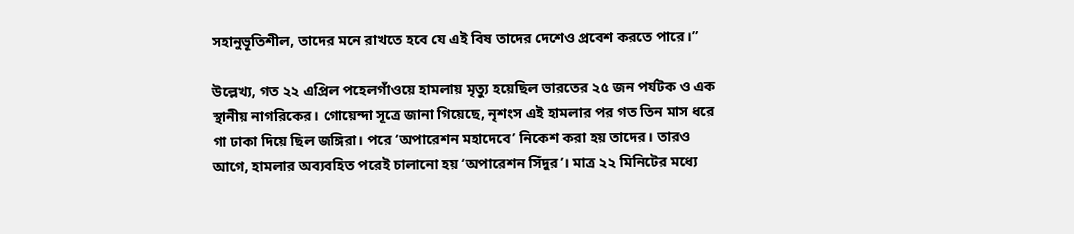সহানুভূতিশীল, তাদের মনে রাখতে হবে যে এই বিষ তাদের দেশেও প্রবেশ করতে পারে।”

উল্লেখ্য, গত ২২ এপ্রিল পহেলগাঁওয়ে হামলায় মৃত্যু হয়েছিল ভারতের ২৫ জন পর্যটক ও এক স্থানীয় নাগরিকের। গোয়েন্দা সূত্রে জানা গিয়েছে, নৃশংস এই হামলার পর গত তিন মাস ধরে গা ঢাকা দিয়ে ছিল জঙ্গিরা। পরে ‘অপারেশন মহাদেবে’ নিকেশ করা হয় তাদের। তারও আগে, হামলার অব্যবহিত পরেই চালানো হয় ‘অপারেশন সিঁদুর’। মাত্র ২২ মিনিটের মধ্যে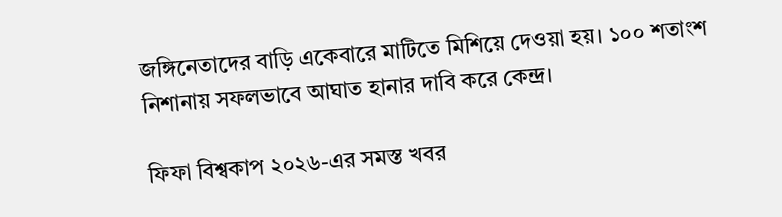জঙ্গিনেতাদের বাড়ি একেবারে মাটিতে মিশিয়ে দেওয়া হয়। ১০০ শতাংশ নিশানায় সফলভাবে আঘাত হানার দাবি করে কেন্দ্র।

ফিফা বিশ্বকাপ ২০২৬-এর সমস্ত খবর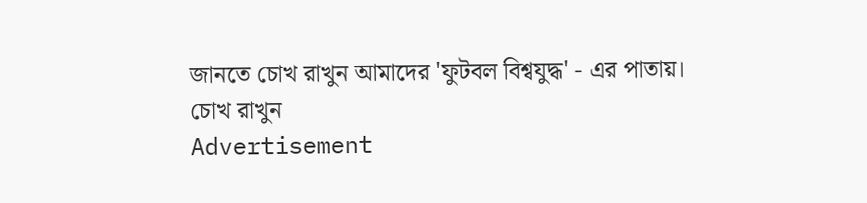জানতে চোখ রাখুন আমাদের 'ফুটবল বিশ্বযুদ্ধ' - এর পাতায়।
চোখ রাখুন
Advertisement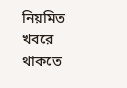নিয়মিত খবরে থাকতে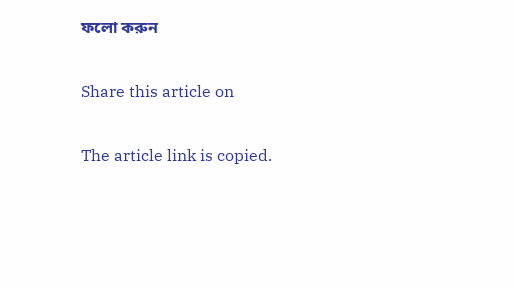ফলো করুন

Share this article on

The article link is copied.